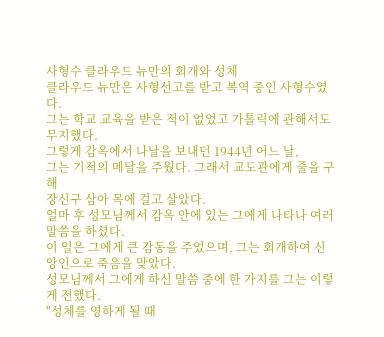사형수 클라우드 뉴만의 회개와 성체
클라우드 뉴만은 사형선고를 받고 복역 중인 사형수였다.
그는 학교 교육을 받은 적이 없었고 가톨릭에 관해서도 무지했다.
그렇게 감옥에서 나날을 보내던 1944년 어느 날,
그는 기적의 메달을 주웠다. 그래서 교도관에게 줄을 구해
장신구 삼아 목에 걸고 살았다.
얼마 후 성모님께서 감옥 안에 있는 그에게 나타나 여러 말씀을 하셨다.
이 일은 그에게 큰 감동을 주었으며, 그는 회개하여 신앙인으로 죽음을 맞았다.
성모님께서 그에게 하신 말씀 중에 한 가지를 그는 이렇게 전했다.
"성체를 영하게 될 때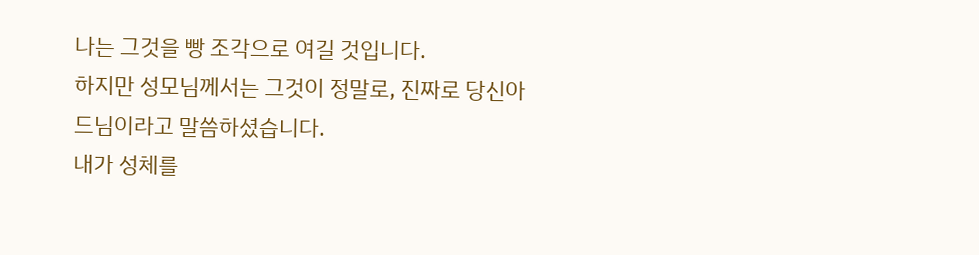나는 그것을 빵 조각으로 여길 것입니다.
하지만 성모님께서는 그것이 정말로, 진짜로 당신아드님이라고 말씀하셨습니다.
내가 성체를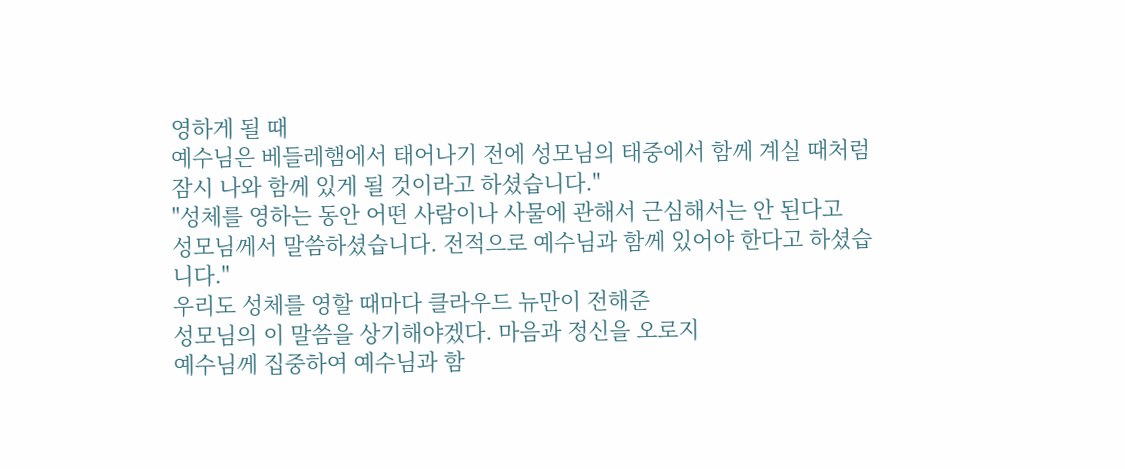영하게 될 때
예수님은 베들레햄에서 태어나기 전에 성모님의 태중에서 함께 계실 때처럼
잠시 나와 함께 있게 될 것이라고 하셨습니다."
"성체를 영하는 동안 어떤 사람이나 사물에 관해서 근심해서는 안 된다고
성모님께서 말씀하셨습니다. 전적으로 예수님과 함께 있어야 한다고 하셨습니다."
우리도 성체를 영할 때마다 클라우드 뉴만이 전해준
성모님의 이 말씀을 상기해야겠다. 마음과 정신을 오로지
예수님께 집중하여 예수님과 함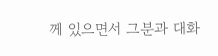께 있으면서 그분과 대화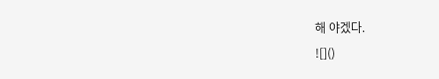해 야겠다.
![]()